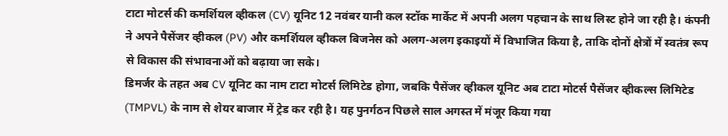टाटा मोटर्स की कमर्शियल व्हीकल (CV) यूनिट 12 नवंबर यानी कल स्टॉक मार्केट में अपनी अलग पहचान के साथ लिस्ट होने जा रही है। कंपनी ने अपने पैसेंजर व्हीकल (PV) और कमर्शियल व्हीकल बिजनेस को अलग-अलग इकाइयों में विभाजित किया है, ताकि दोनों क्षेत्रों में स्वतंत्र रूप से विकास की संभावनाओं को बढ़ाया जा सके।
डिमर्जर के तहत अब CV यूनिट का नाम टाटा मोटर्स लिमिटेड होगा, जबकि पैसेंजर व्हीकल यूनिट अब टाटा मोटर्स पैसेंजर व्हीकल्स लिमिटेड (TMPVL) के नाम से शेयर बाजार में ट्रेड कर रही है। यह पुनर्गठन पिछले साल अगस्त में मंजूर किया गया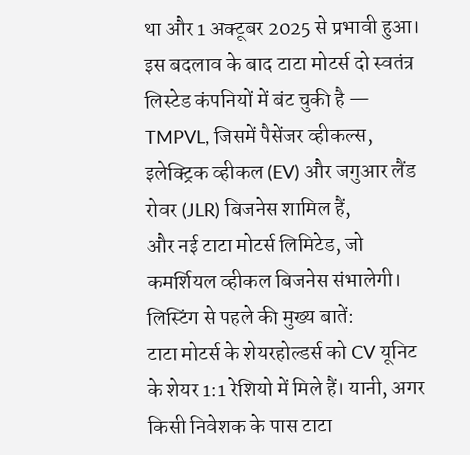था और 1 अक्टूबर 2025 से प्रभावी हुआ।
इस बदलाव के बाद टाटा मोटर्स दो स्वतंत्र लिस्टेड कंपनियों में बंट चुकी है —
TMPVL, जिसमें पैसेंजर व्हीकल्स, इलेक्ट्रिक व्हीकल (EV) और जगुआर लैंड रोवर (JLR) बिजनेस शामिल हैं,
और नई टाटा मोटर्स लिमिटेड, जो कमर्शियल व्हीकल बिजनेस संभालेगी।
लिस्टिंग से पहले की मुख्य बातें:
टाटा मोटर्स के शेयरहोल्डर्स को CV यूनिट के शेयर 1:1 रेशियो में मिले हैं। यानी, अगर किसी निवेशक के पास टाटा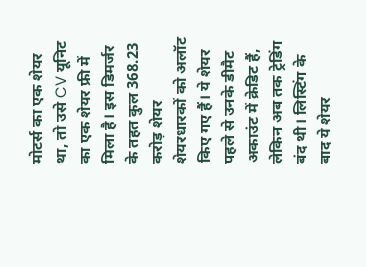मोटर्स का एक शेयर था, तो उसे CV यूनिट का एक शेयर फ्री में मिला है। इस डिमर्जर के तहत कुल 368.23 करोड़ शेयर शेयरधारकों को अलॉट किए गए हैं। ये शेयर पहले से उनके डीमैट अकाउंट में क्रेडिट हैं, लेकिन अब तक ट्रेडिंग बंद थी। लिस्टिंग के बाद ये शेयर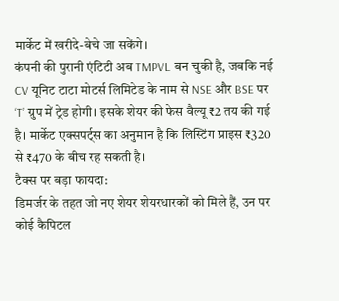मार्केट में खरीदे-बेचे जा सकेंगे।
कंपनी की पुरानी एंटिटी अब TMPVL बन चुकी है, जबकि नई CV यूनिट टाटा मोटर्स लिमिटेड के नाम से NSE और BSE पर ‘T’ ग्रुप में ट्रेड होगी। इसके शेयर की फेस वैल्यू ₹2 तय की गई है। मार्केट एक्सपर्ट्स का अनुमान है कि लिस्टिंग प्राइस ₹320 से ₹470 के बीच रह सकती है।
टैक्स पर बड़ा फायदा:
डिमर्जर के तहत जो नए शेयर शेयरधारकों को मिले हैं, उन पर कोई कैपिटल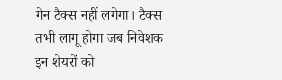गेन टैक्स नहीं लगेगा। टैक्स तभी लागू होगा जब निवेशक इन शेयरों को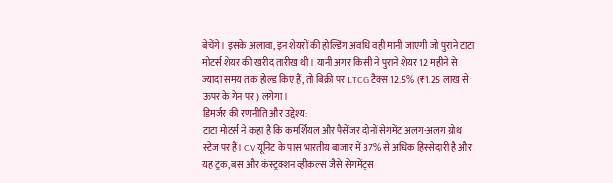बेचेंगे। इसके अलावा, इन शेयरों की होल्डिंग अवधि वही मानी जाएगी जो पुराने टाटा मोटर्स शेयर की खरीद तारीख थी। यानी अगर किसी ने पुराने शेयर 12 महीने से ज्यादा समय तक होल्ड किए हैं, तो बिक्री पर LTCG टैक्स 12.5% (₹1.25 लाख से ऊपर के गेन पर) लगेगा।
डिमर्जर की रणनीति और उद्देश्य:
टाटा मोटर्स ने कहा है कि कमर्शियल और पैसेंजर दोनों सेगमेंट अलग-अलग ग्रोथ स्टेज पर हैं। CV यूनिट के पास भारतीय बाजार में 37% से अधिक हिस्सेदारी है और यह ट्रक, बस और कंस्ट्रक्शन व्हीकल्स जैसे सेगमेंट्स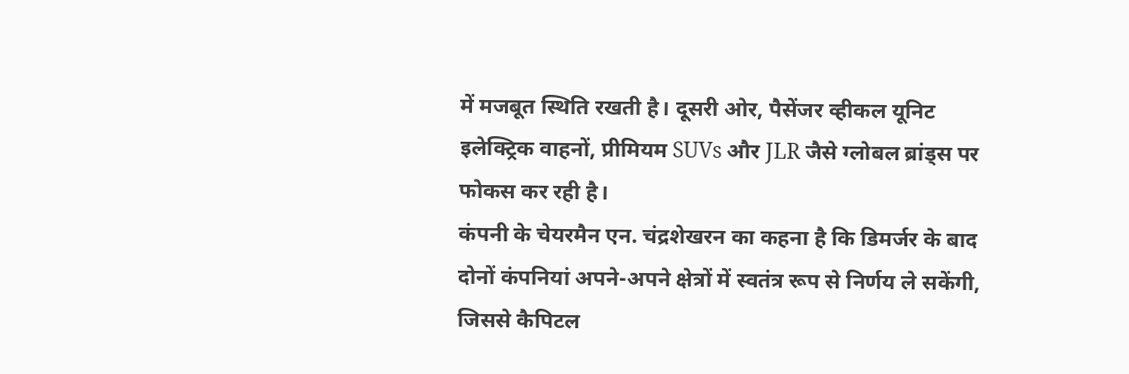में मजबूत स्थिति रखती है। दूसरी ओर, पैसेंजर व्हीकल यूनिट इलेक्ट्रिक वाहनों, प्रीमियम SUVs और JLR जैसे ग्लोबल ब्रांड्स पर फोकस कर रही है।
कंपनी के चेयरमैन एन. चंद्रशेखरन का कहना है कि डिमर्जर के बाद दोनों कंपनियां अपने-अपने क्षेत्रों में स्वतंत्र रूप से निर्णय ले सकेंगी, जिससे कैपिटल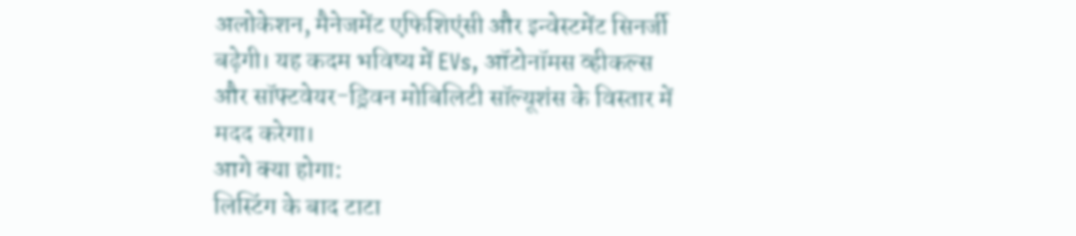अलोकेशन, मैनेजमेंट एफिशिएंसी और इन्वेस्टमेंट सिनर्जी बढ़ेगी। यह कदम भविष्य में EVs, ऑटोनॉमस व्हीकल्स और सॉफ्टवेयर-ड्रिवन मोबिलिटी सॉल्यूशंस के विस्तार में मदद करेगा।
आगे क्या होगा:
लिस्टिंग के बाद टाटा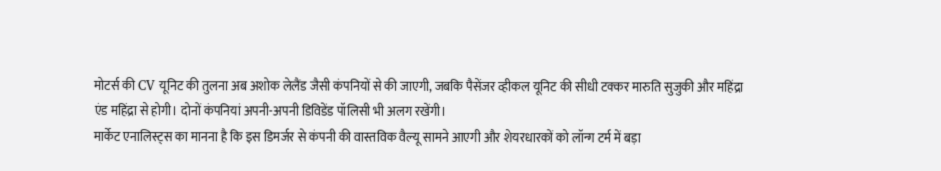मोटर्स की CV यूनिट की तुलना अब अशोक लेलैंड जैसी कंपनियों से की जाएगी, जबकि पैसेंजर व्हीकल यूनिट की सीधी टक्कर मारुति सुजुकी और महिंद्रा एंड महिंद्रा से होगी। दोनों कंपनियां अपनी-अपनी डिविडेंड पॉलिसी भी अलग रखेंगी।
मार्केट एनालिस्ट्स का मानना है कि इस डिमर्जर से कंपनी की वास्तविक वैल्यू सामने आएगी और शेयरधारकों को लॉन्ग टर्म में बड़ा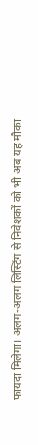फायदा मिलेगा। अलग-अलग लिस्टिंग से निवेशकों को भी अब यह मौका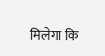मिलेगा कि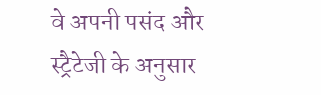वे अपनी पसंद और स्ट्रैटेजी के अनुसार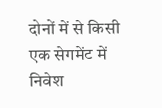दोनों में से किसी एक सेगमेंट में निवेश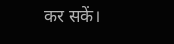कर सकें।